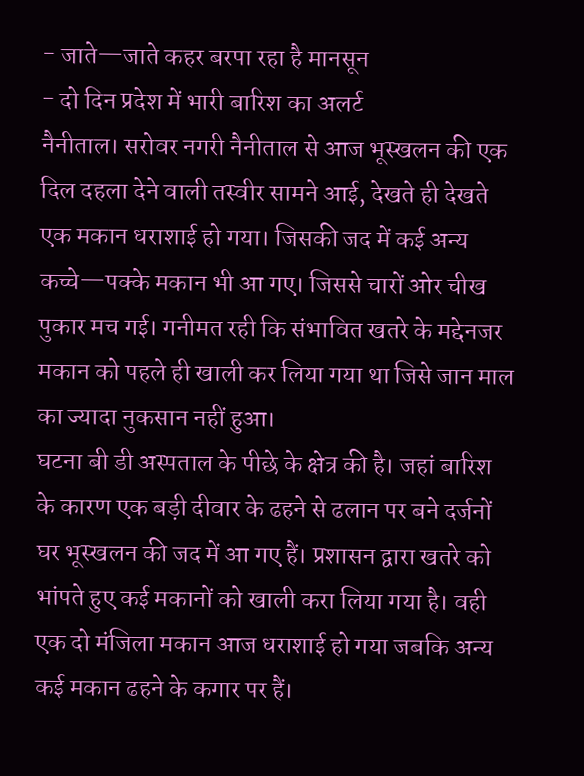- जाते—जाते कहर बरपा रहा है मानसून
- दो दिन प्रदेश में भारी बारिश का अलर्ट
नैनीताल। सरोवर नगरी नैनीताल से आज भूस्खलन की एक दिल दहला देने वाली तस्वीर सामने आई, देखते ही देखते एक मकान धराशाई हो गया। जिसकी जद में कई अन्य कच्चे—पक्के मकान भी आ गए। जिससे चारों ओर चीख पुकार मच गई। गनीमत रही कि संभावित खतरे के मद्देनजर मकान को पहले ही खाली कर लिया गया था जिसे जान माल का ज्यादा नुकसान नहीं हुआ।
घटना बी डी अस्पताल के पीछे के क्षेत्र की है। जहां बारिश के कारण एक बड़ी दीवार के ढहने से ढलान पर बने दर्जनों घर भूस्खलन की जद में आ गए हैं। प्रशासन द्वारा खतरे को भांपते हुए कई मकानों को खाली करा लिया गया है। वही एक दो मंजिला मकान आज धराशाई हो गया जबकि अन्य कई मकान ढहने के कगार पर हैं।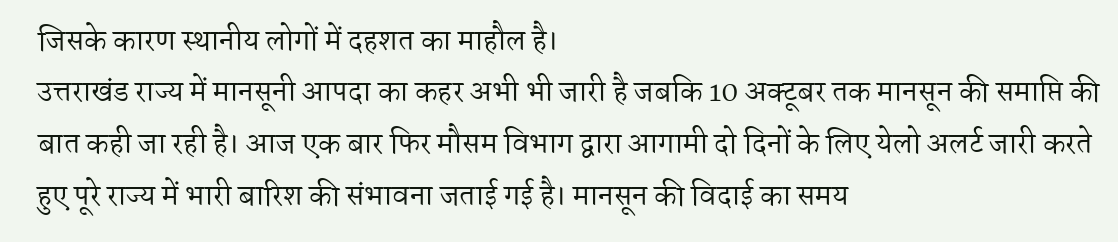जिसके कारण स्थानीय लोगों में दहशत का माहौल है।
उत्तराखंड राज्य में मानसूनी आपदा का कहर अभी भी जारी है जबकि 10 अक्टूबर तक मानसून की समाप्ति की बात कही जा रही है। आज एक बार फिर मौसम विभाग द्वारा आगामी दो दिनों के लिए येलो अलर्ट जारी करते हुए पूरे राज्य में भारी बारिश की संभावना जताई गई है। मानसून की विदाई का समय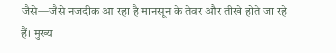जैसे—जैसे नजदीक आ रहा है मानसून के तेवर और तीखे होते जा रहे हैं। मुख्य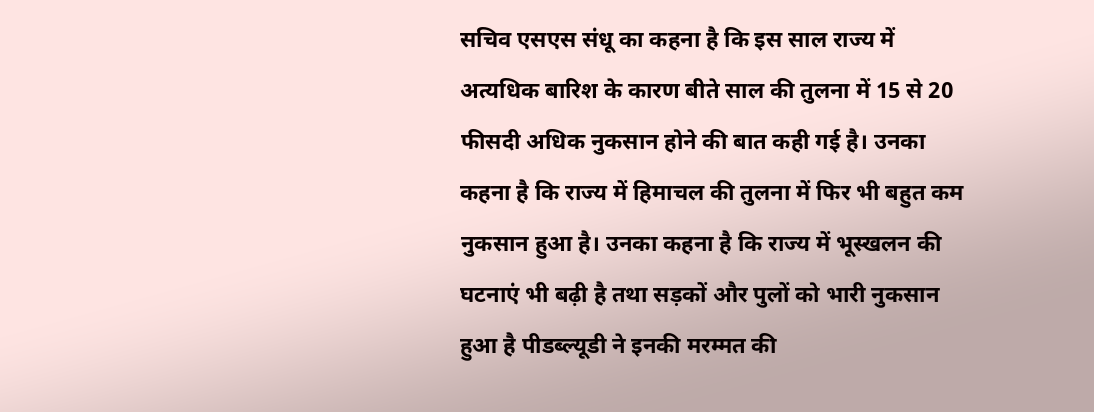सचिव एसएस संधू का कहना है कि इस साल राज्य में अत्यधिक बारिश के कारण बीते साल की तुलना में 15 से 20 फीसदी अधिक नुकसान होने की बात कही गई है। उनका कहना है कि राज्य में हिमाचल की तुलना में फिर भी बहुत कम नुकसान हुआ है। उनका कहना है कि राज्य में भूस्खलन की घटनाएं भी बढ़ी है तथा सड़कों और पुलों को भारी नुकसान हुआ है पीडब्ल्यूडी ने इनकी मरम्मत की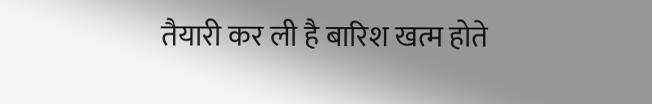तैयारी कर ली है बारिश खत्म होते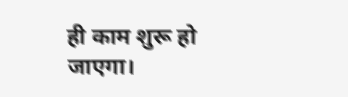ही काम शुरू हो जाएगा।